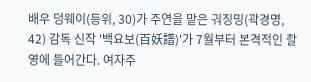배우 덩웨이(등위, 30)가 주연을 맡은 궈징밍(곽경명, 42) 감독 신작 '백요보(百妖譜)'가 7월부터 본격적인 촬영에 들어간다. 여자주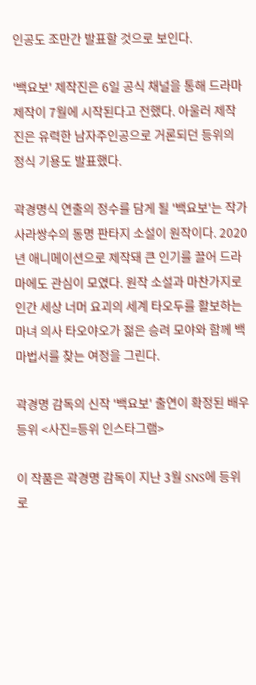인공도 조만간 발표할 것으로 보인다.

'백요보' 제작진은 6일 공식 채널을 통해 드라마 제작이 7월에 시작된다고 전했다. 아울러 제작진은 유력한 남자주인공으로 거론되던 등위의 정식 기용도 발표했다.

곽경명식 연출의 정수를 담게 될 '백요보'는 작가 사라쌍수의 동명 판타지 소설이 원작이다. 2020년 애니메이션으로 제작돼 큰 인기를 끌어 드라마에도 관심이 모였다. 원작 소설과 마찬가지로 인간 세상 너머 요괴의 세계 타오두를 활보하는 마녀 의사 타오야오가 젊은 승려 모야와 함께 백마법서를 찾는 여정을 그린다.

곽경명 감독의 신작 '백요보' 출연이 확정된 배우 등위 <사진=등위 인스타그램>

이 작품은 곽경명 감독이 지난 3월 SNS에 등위로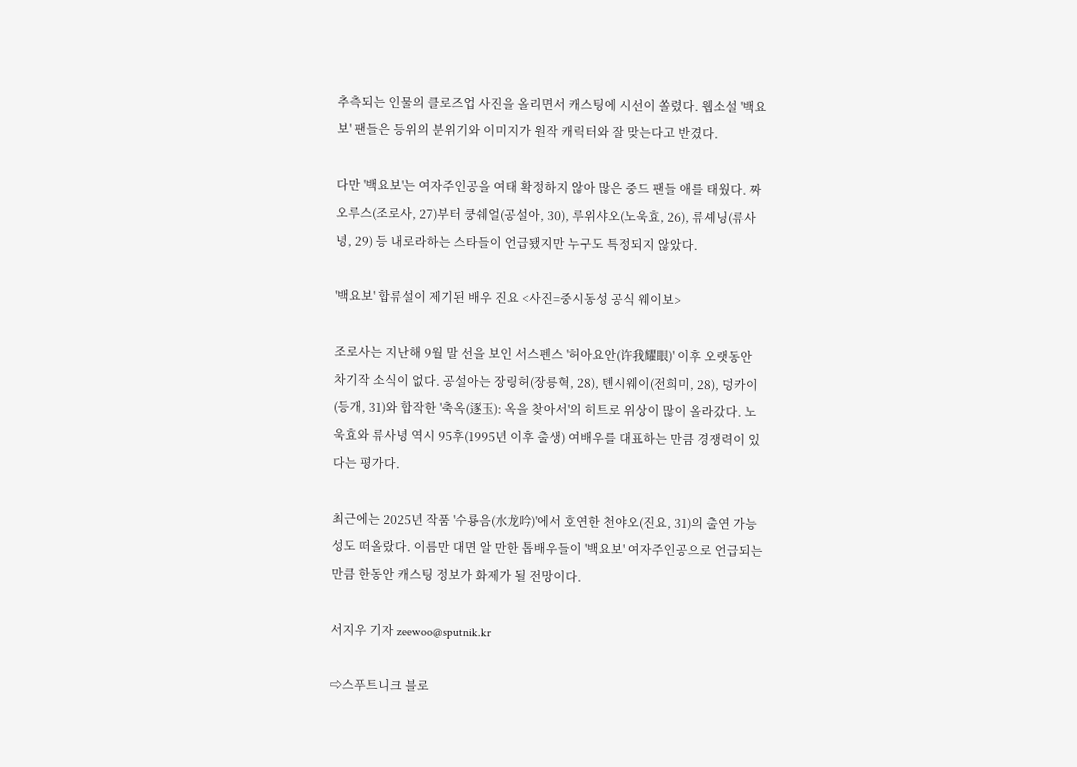추측되는 인물의 클로즈업 사진을 올리면서 캐스팅에 시선이 쏠렸다. 웹소설 '백요보' 팬들은 등위의 분위기와 이미지가 원작 캐릭터와 잘 맞는다고 반겼다.

다만 '백요보'는 여자주인공을 여태 확정하지 않아 많은 중드 팬들 애를 태웠다. 짜오루스(조로사, 27)부터 쿵쉐얼(공설아, 30), 루위샤오(노욱효, 26), 류셰닝(류사녕, 29) 등 내로라하는 스타들이 언급됐지만 누구도 특정되지 않았다.

'백요보' 합류설이 제기된 배우 진요 <사진=중시동성 공식 웨이보>

조로사는 지난해 9월 말 선을 보인 서스펜스 '허아요안(许我耀眼)' 이후 오랫동안 차기작 소식이 없다. 공설아는 장링허(장릉혁, 28), 톈시웨이(전희미, 28), 덩카이(등개, 31)와 합작한 '축옥(逐玉): 옥을 찾아서'의 히트로 위상이 많이 올라갔다. 노욱효와 류사녕 역시 95후(1995년 이후 출생) 여배우를 대표하는 만큼 경쟁력이 있다는 평가다.

최근에는 2025년 작품 '수룡음(水龙吟)'에서 호연한 천야오(진요, 31)의 출연 가능성도 떠올랐다. 이름만 대면 알 만한 톱배우들이 '백요보' 여자주인공으로 언급되는 만큼 한동안 캐스팅 정보가 화제가 될 전망이다.

서지우 기자 zeewoo@sputnik.kr

⇨스푸트니크 블로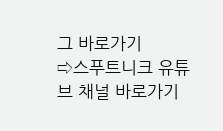그 바로가기
⇨스푸트니크 유튜브 채널 바로가기